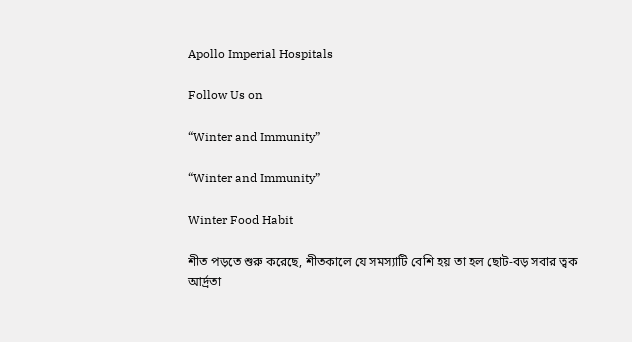Apollo Imperial Hospitals

Follow Us on

“Winter and Immunity”

“Winter and Immunity”

Winter Food Habit

শীত পড়তে শুরু করেছে, শীতকালে যে সমস্যাটি বেশি হয় তা হল ছোট-বড় সবার ত্বক আর্দ্রতা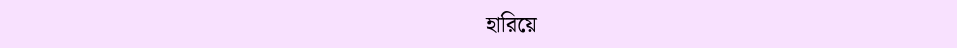হারিয়ে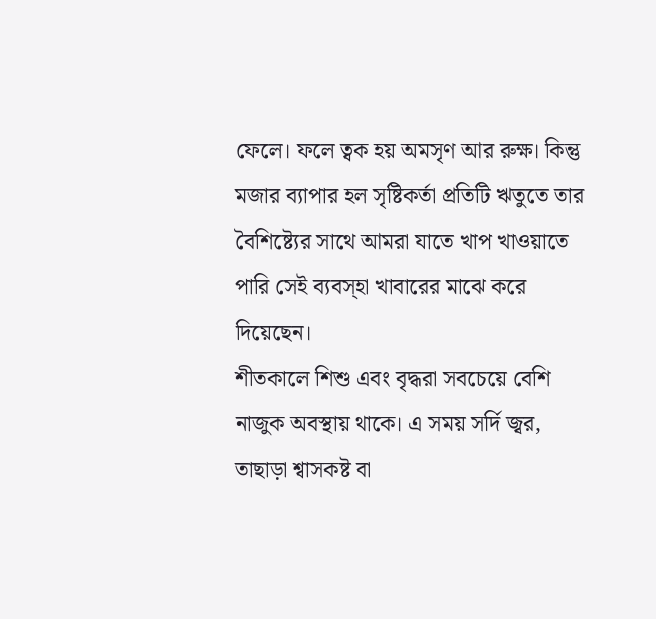ফেলে। ফলে ত্বক হয় অমসৃণ আর রুক্ষ। কিন্তু মজার ব্যাপার হল সৃষ্টিকর্তা প্রতিটি ঋতুতে তার বৈশিষ্ট্যের সাথে আমরা যাতে খাপ খাওয়াতে পারি সেই ব্যবস্হা খাবারের মাঝে করে দিয়েছেন।
শীতকালে শিশু এবং বৃদ্ধরা সবচেয়ে বেশি নাজুক অবস্থায় থাকে। এ সময় সর্দি জ্বর, তাছাড়া শ্বাসকষ্ট বা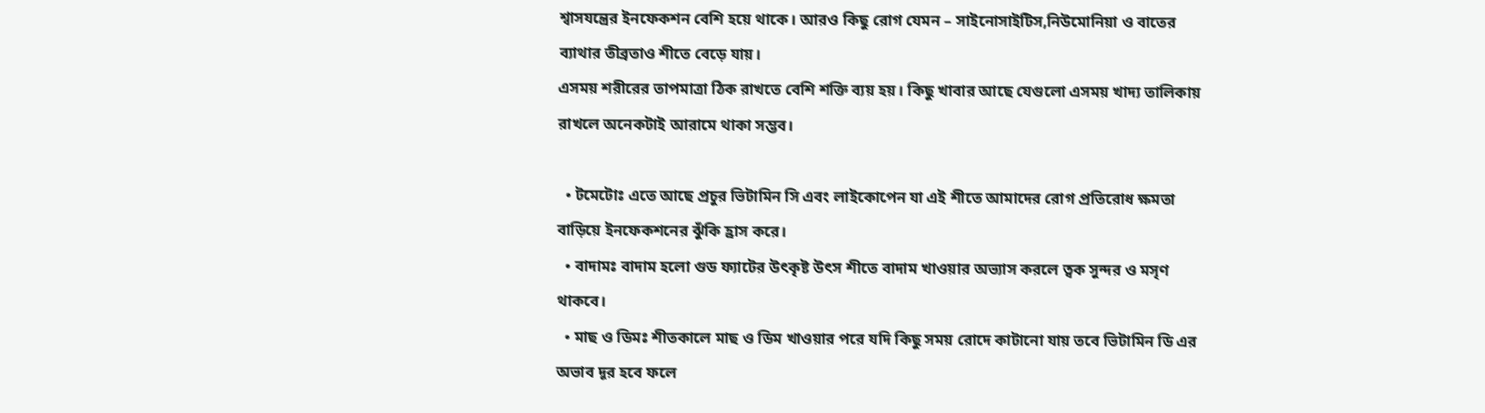শ্বাসযন্ত্রের ইনফেকশন বেশি হয়ে থাকে। আরও কিছু রোগ যেমন – সাইনোসাইটিস,নিউমোনিয়া ও বাতের ব্যাথার তীব্রতাও শীতে বেড়ে যায়।
এসময় শরীরের তাপমাত্রা ঠিক রাখতে বেশি শক্তি ব্যয় হয়। কিছু খাবার আছে যেগুলো এসময় খাদ্য তালিকায় রাখলে অনেকটাই আরামে থাকা সম্ভব।

  • টমেটোঃ এতে আছে প্রচুর ভিটামিন সি এবং লাইকোপেন যা এই শীতে আমাদের রোগ প্রতিরোধ ক্ষমতা বাড়িয়ে ইনফেকশনের ঝুঁকি হ্রাস করে।
  • বাদামঃ বাদাম হলো গুড ফ্যাটের উৎকৃষ্ট উৎস শীতে বাদাম খাওয়ার অভ্যাস করলে ত্বক সুন্দর ও মসৃণ থাকবে।
  • মাছ ও ডিমঃ শীতকালে মাছ ও ডিম খাওয়ার পরে যদি কিছু সময় রোদে কাটানো যায় তবে ভিটামিন ডি এর অভাব দূর হবে ফলে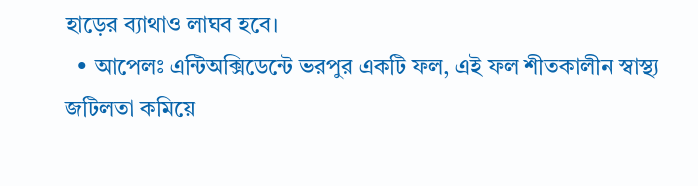হাড়ের ব্যাথাও লাঘব হবে।
  • আপেলঃ এন্টিঅক্সিডেন্টে ভরপুর একটি ফল, এই ফল শীতকালীন স্বাস্থ্য জটিলতা কমিয়ে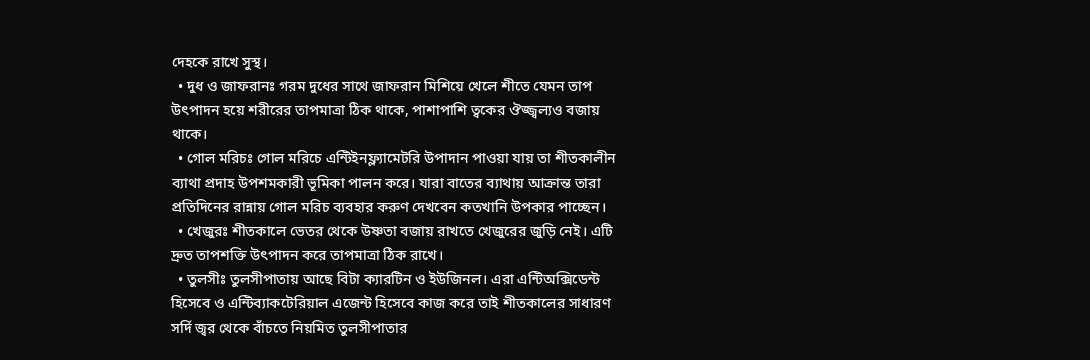দেহকে রাখে সুস্থ।
  • দুধ ও জাফরানঃ গরম দুধের সাথে জাফরান মিশিয়ে খেলে শীতে যেমন তাপ উৎপাদন হয়ে শরীরের তাপমাত্রা ঠিক থাকে, পাশাপাশি ত্বকের ঔজ্জ্বল্যও বজায় থাকে।
  • গোল মরিচঃ গোল মরিচে এন্টিইনফ্ল্যামেটরি উপাদান পাওয়া যায় তা শীতকালীন ব্যাথা প্রদাহ উপশমকারী ভূমিকা পালন করে। যারা বাতের ব্যাথায় আক্রান্ত তারা প্রতিদিনের রান্নায় গোল মরিচ ব্যবহার করুণ দেখবেন কতখানি উপকার পাচ্ছেন।
  • খেজুরঃ শীতকালে ভেতর থেকে উষ্ণতা বজায় রাখতে খেজুরের জুড়ি নেই। এটি দ্রুত তাপশক্তি উৎপাদন করে তাপমাত্রা ঠিক রাখে।
  • তুলসীঃ তুলসীপাতায় আছে বিটা ক্যারটিন ও ইউজিনল। এরা এন্টিঅক্সিডেন্ট হিসেবে ও এন্টিব্যাকটেরিয়াল এজেন্ট হিসেবে কাজ করে তাই শীতকালের সাধারণ সর্দি জ্বর থেকে বাঁচতে নিয়মিত তুলসীপাতার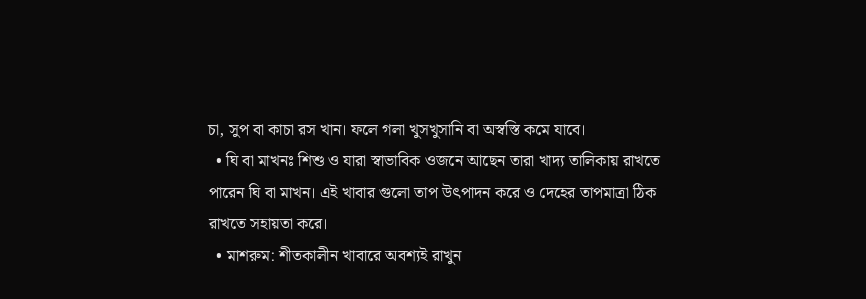চা, সুপ বা কাচা রস খান। ফলে গলা খুসখুসানি বা অস্বস্তি কমে যাবে।
  • ঘি বা মাখনঃ শিশু ও যারা স্বাভাবিক ওজনে আছেন তারা খাদ্য তালিকায় রাখতে পারেন ঘি বা মাখন। এই খাবার গুলো তাপ উৎপাদন করে ও দেহের তাপমাত্রা ঠিক রাখতে সহায়তা করে।
  • মাশরুম: শীতকালীন খাবারে অবশ্যই রাখুন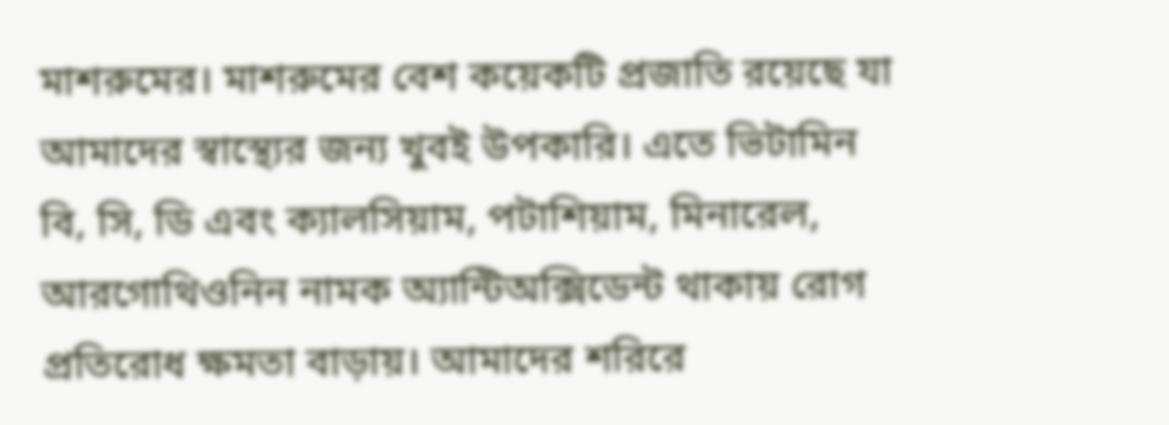মাশরুমের। মাশরুমের বেশ কয়েকটি প্রজাতি রয়েছে যা আমাদের স্বাস্থ্যের জন্য খুবই উপকারি। এতে ভিটামিন বি, সি, ডি এবং ক্যালসিয়াম, পটাশিয়াম, মিনারেল, আরগোথিওনিন নামক অ্যান্টিঅক্সিডেন্ট থাকায় রোগ প্রতিরোধ ক্ষমতা বাড়ায়। আমাদের শরিরে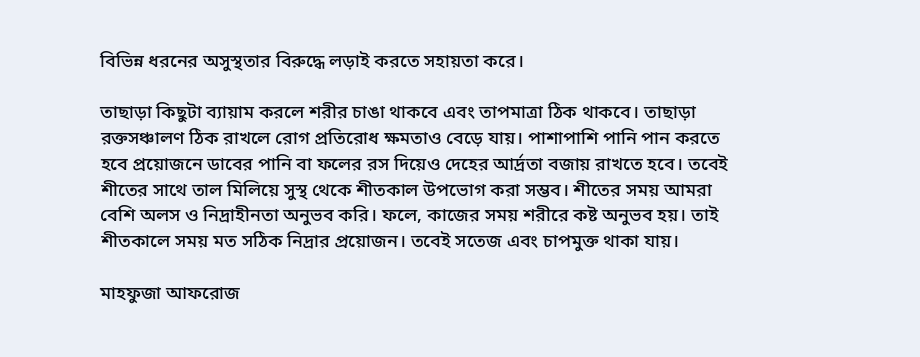বিভিন্ন ধরনের অসুস্থতার বিরুদ্ধে লড়াই করতে সহায়তা করে।

তাছাড়া কিছুটা ব্যায়াম করলে শরীর চাঙা থাকবে এবং তাপমাত্রা ঠিক থাকবে। তাছাড়া রক্তসঞ্চালণ ঠিক রাখলে রোগ প্রতিরোধ ক্ষমতাও বেড়ে যায়। পাশাপাশি পানি পান করতে হবে প্রয়োজনে ডাবের পানি বা ফলের রস দিয়েও দেহের আর্দ্রতা বজায় রাখতে হবে। তবেই শীতের সাথে তাল মিলিয়ে সুস্থ থেকে শীতকাল উপভোগ করা সম্ভব। শীতের সময় আমরা বেশি অলস ও নিদ্রাহীনতা অনুভব করি। ফলে, কাজের সময় শরীরে কষ্ট অনুভব হয়। তাই শীতকালে সময় মত সঠিক নিদ্রার প্রয়োজন। তবেই সতেজ এবং চাপমুক্ত থাকা যায়।

মাহফুজা আফরোজ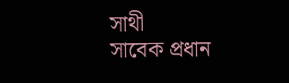সাথী
সাবেক প্রধান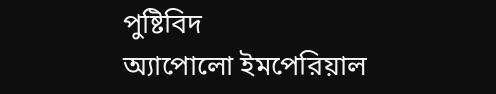পুষ্টিবিদ
অ্যাপোলো ইমপেরিয়াল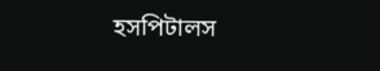হসপিটালস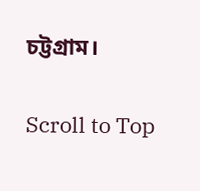চট্টগ্রাম।

Scroll to Top